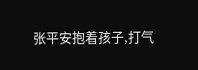张平安抱着孩子,打气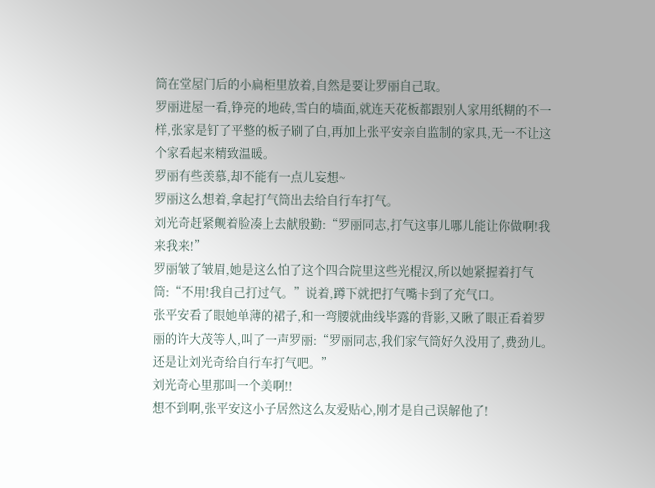筒在堂屋门后的小扁柜里放着,自然是要让罗丽自己取。
罗丽进屋一看,铮亮的地砖,雪白的墙面,就连天花板都跟别人家用纸糊的不一样,张家是钉了平整的板子刷了白,再加上张平安亲自监制的家具,无一不让这个家看起来精致温暖。
罗丽有些羡慕,却不能有一点儿妄想~
罗丽这么想着,拿起打气筒出去给自行车打气。
刘光奇赶紧觍着脸凑上去献殷勤:“罗丽同志,打气这事儿哪儿能让你做啊!我来我来!”
罗丽皱了皱眉,她是这么怕了这个四合院里这些光棍汉,所以她紧握着打气筒:“不用!我自己打过气。”说着,蹲下就把打气嘴卡到了充气口。
张平安看了眼她单薄的裙子,和一弯腰就曲线毕露的背影,又瞅了眼正看着罗丽的许大茂等人,叫了一声罗丽:“罗丽同志,我们家气筒好久没用了,费劲儿。还是让刘光奇给自行车打气吧。”
刘光奇心里那叫一个美啊!!
想不到啊,张平安这小子居然这么友爱贴心,刚才是自己误解他了!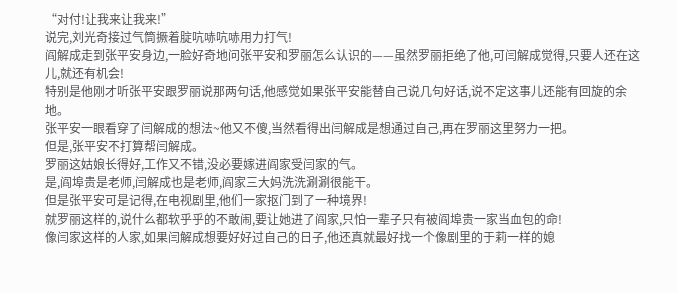“对付!让我来让我来!”
说完,刘光奇接过气筒撅着腚吭哧吭哧用力打气!
阎解成走到张平安身边,一脸好奇地问张平安和罗丽怎么认识的——虽然罗丽拒绝了他,可闫解成觉得,只要人还在这儿,就还有机会!
特别是他刚才听张平安跟罗丽说那两句话,他感觉如果张平安能替自己说几句好话,说不定这事儿还能有回旋的余地。
张平安一眼看穿了闫解成的想法~他又不傻,当然看得出闫解成是想通过自己,再在罗丽这里努力一把。
但是,张平安不打算帮闫解成。
罗丽这姑娘长得好,工作又不错,没必要嫁进阎家受闫家的气。
是,阎埠贵是老师,闫解成也是老师,阎家三大妈洗洗涮涮很能干。
但是张平安可是记得,在电视剧里,他们一家抠门到了一种境界!
就罗丽这样的,说什么都软乎乎的不敢闹,要让她进了阎家,只怕一辈子只有被阎埠贵一家当血包的命!
像闫家这样的人家,如果闫解成想要好好过自己的日子,他还真就最好找一个像剧里的于莉一样的媳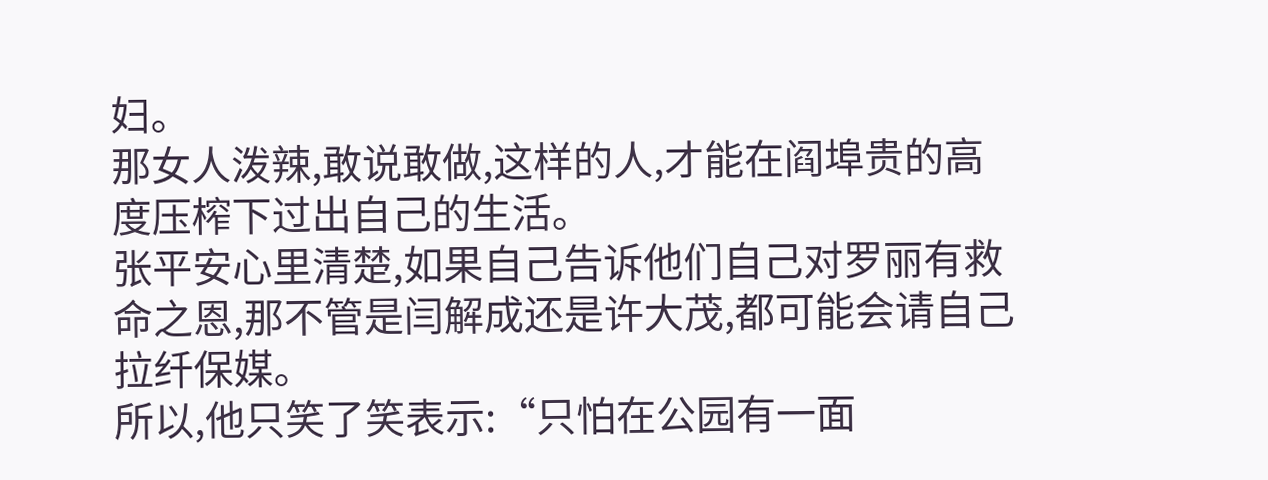妇。
那女人泼辣,敢说敢做,这样的人,才能在阎埠贵的高度压榨下过出自己的生活。
张平安心里清楚,如果自己告诉他们自己对罗丽有救命之恩,那不管是闫解成还是许大茂,都可能会请自己拉纤保媒。
所以,他只笑了笑表示:“只怕在公园有一面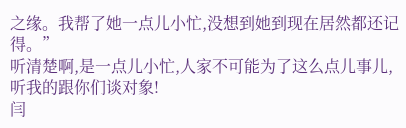之缘。我帮了她一点儿小忙,没想到她到现在居然都还记得。”
听清楚啊,是一点儿小忙,人家不可能为了这么点儿事儿,听我的跟你们谈对象!
闫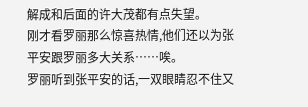解成和后面的许大茂都有点失望。
刚才看罗丽那么惊喜热情,他们还以为张平安跟罗丽多大关系……唉。
罗丽听到张平安的话,一双眼睛忍不住又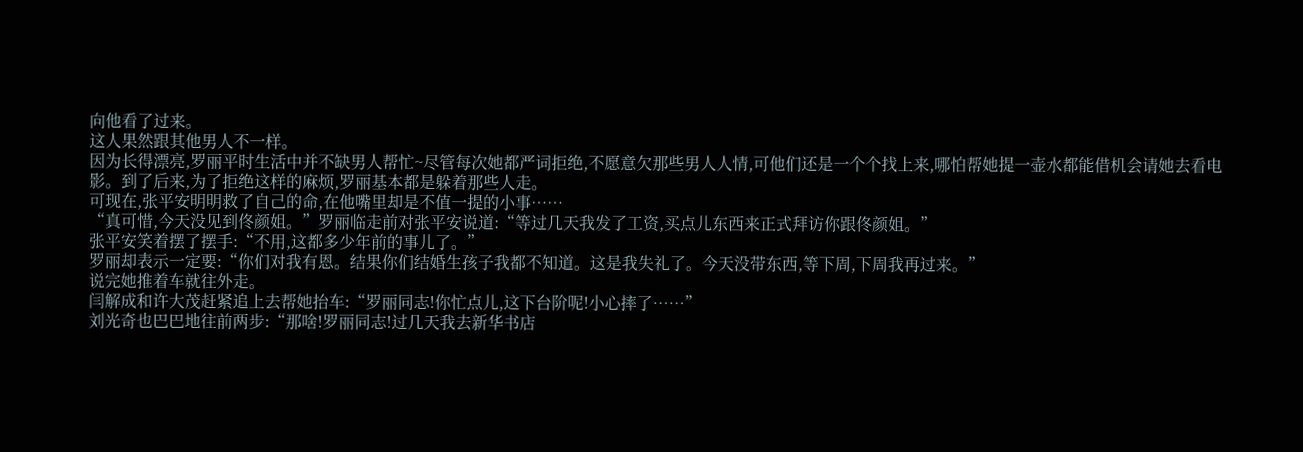向他看了过来。
这人果然跟其他男人不一样。
因为长得漂亮,罗丽平时生活中并不缺男人帮忙~尽管每次她都严词拒绝,不愿意欠那些男人人情,可他们还是一个个找上来,哪怕帮她提一壶水都能借机会请她去看电影。到了后来,为了拒绝这样的麻烦,罗丽基本都是躲着那些人走。
可现在,张平安明明救了自己的命,在他嘴里却是不值一提的小事……
“真可惜,今天没见到佟颜姐。”罗丽临走前对张平安说道:“等过几天我发了工资,买点儿东西来正式拜访你跟佟颜姐。”
张平安笑着摆了摆手:“不用,这都多少年前的事儿了。”
罗丽却表示一定要:“你们对我有恩。结果你们结婚生孩子我都不知道。这是我失礼了。今天没带东西,等下周,下周我再过来。”
说完她推着车就往外走。
闫解成和许大茂赶紧追上去帮她抬车:“罗丽同志!你忙点儿,这下台阶呢!小心摔了……”
刘光奇也巴巴地往前两步:“那啥!罗丽同志!过几天我去新华书店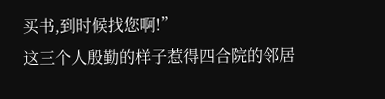买书,到时候找您啊!”
这三个人殷勤的样子惹得四合院的邻居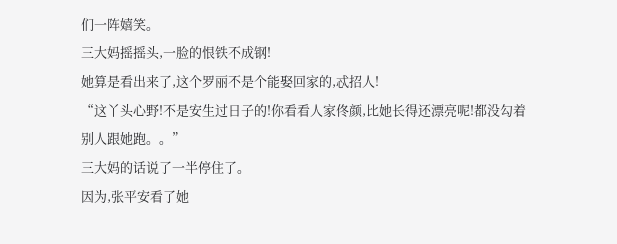们一阵嬉笑。
三大妈摇摇头,一脸的恨铁不成钢!
她算是看出来了,这个罗丽不是个能娶回家的,忒招人!
“这丫头心野!不是安生过日子的!你看看人家佟颜,比她长得还漂亮呢!都没勾着别人跟她跑。。”
三大妈的话说了一半停住了。
因为,张平安看了她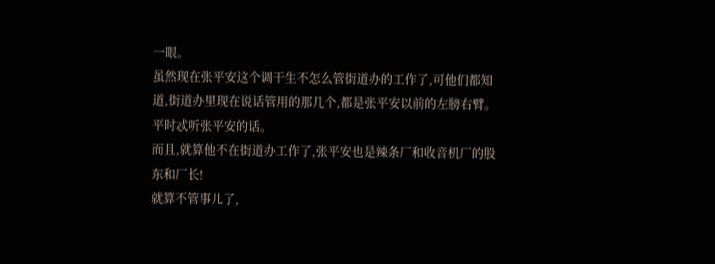一眼。
虽然现在张平安这个调干生不怎么管街道办的工作了,可他们都知道,街道办里现在说话管用的那几个,都是张平安以前的左膀右臂。
平时忒听张平安的话。
而且,就算他不在街道办工作了,张平安也是辣条厂和收音机厂的股东和厂长!
就算不管事儿了,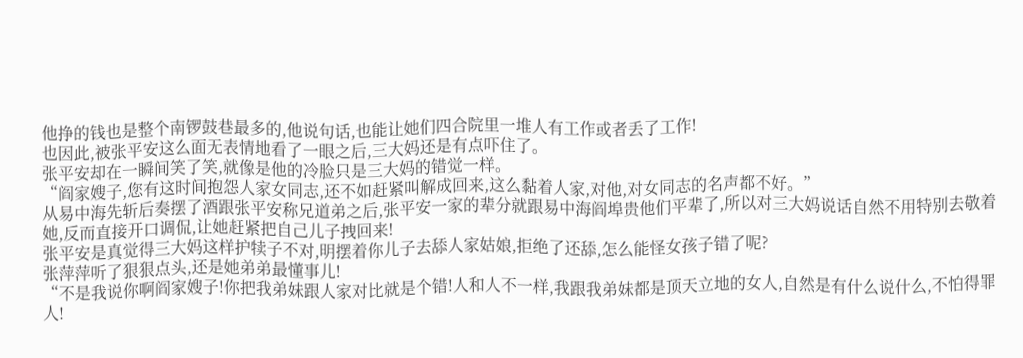他挣的钱也是整个南锣鼓巷最多的,他说句话,也能让她们四合院里一堆人有工作或者丢了工作!
也因此,被张平安这么面无表情地看了一眼之后,三大妈还是有点吓住了。
张平安却在一瞬间笑了笑,就像是他的冷脸只是三大妈的错觉一样。
“阎家嫂子,您有这时间抱怨人家女同志,还不如赶紧叫解成回来,这么黏着人家,对他,对女同志的名声都不好。”
从易中海先斩后奏摆了酒跟张平安称兄道弟之后,张平安一家的辈分就跟易中海阎埠贵他们平辈了,所以对三大妈说话自然不用特别去敬着她,反而直接开口调侃,让她赶紧把自己儿子拽回来!
张平安是真觉得三大妈这样护犊子不对,明摆着你儿子去舔人家姑娘,拒绝了还舔,怎么能怪女孩子错了呢?
张萍萍听了狠狠点头,还是她弟弟最懂事儿!
“不是我说你啊阎家嫂子!你把我弟妹跟人家对比就是个错!人和人不一样,我跟我弟妹都是顶天立地的女人,自然是有什么说什么,不怕得罪人!